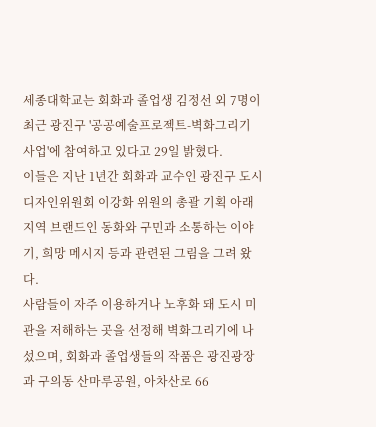세종대학교는 회화과 졸업생 김정선 외 7명이 최근 광진구 '공공예술프로젝트-벽화그리기 사업'에 참여하고 있다고 29일 밝혔다.
이들은 지난 1년간 회화과 교수인 광진구 도시디자인위원회 이강화 위원의 총괄 기획 아래 지역 브랜드인 동화와 구민과 소통하는 이야기, 희망 메시지 등과 관련된 그림을 그려 왔다.
사람들이 자주 이용하거나 노후화 돼 도시 미관을 저해하는 곳을 선정해 벽화그리기에 나섰으며, 회화과 졸업생들의 작품은 광진광장과 구의동 산마루공원, 아차산로 66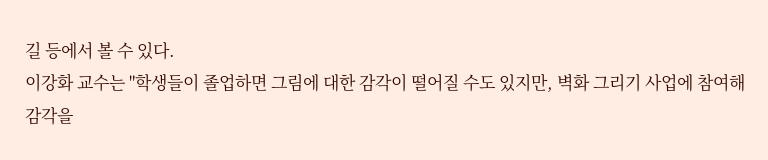길 등에서 볼 수 있다.
이강화 교수는 "학생들이 졸업하면 그림에 대한 감각이 떨어질 수도 있지만, 벽화 그리기 사업에 참여해 감각을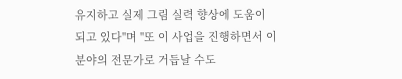유지하고 실제 그림 실력 향상에 도움이 되고 있다"며 "또 이 사업을 진행하면서 이 분야의 전문가로 거듭날 수도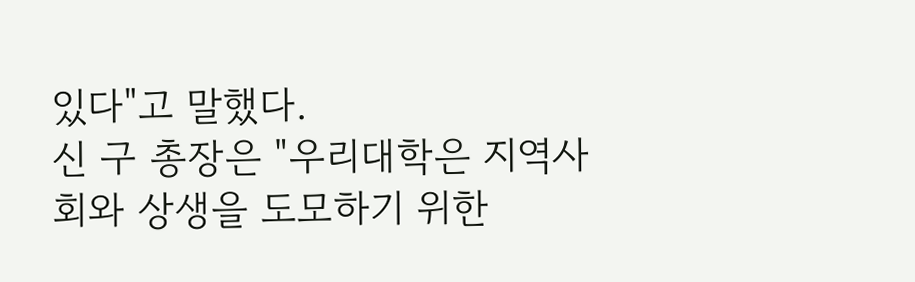있다"고 말했다.
신 구 총장은 "우리대학은 지역사회와 상생을 도모하기 위한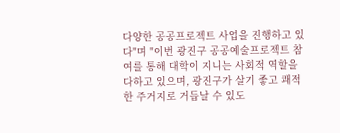다양한 공공프로젝트 사업을 진행하고 있다"며 "이번 광진구 공공예술프로젝트 참여를 통해 대학이 지니는 사회적 역할을 다하고 있으며, 광진구가 살기 좋고 쾌적한 주거지로 거듭날 수 있도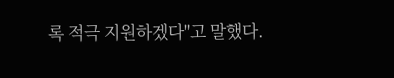록 적극 지원하겠다"고 말했다.